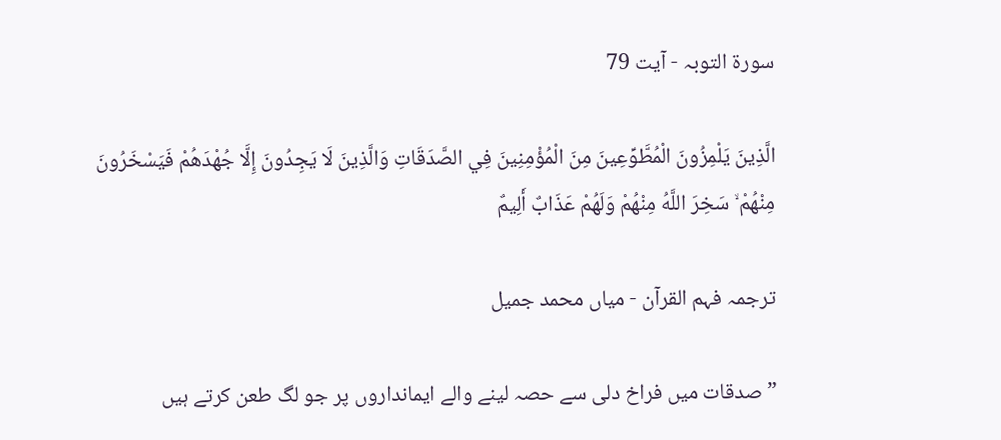سورة التوبہ - آیت 79

الَّذِينَ يَلْمِزُونَ الْمُطَّوِّعِينَ مِنَ الْمُؤْمِنِينَ فِي الصَّدَقَاتِ وَالَّذِينَ لَا يَجِدُونَ إِلَّا جُهْدَهُمْ فَيَسْخَرُونَ مِنْهُمْ ۙ سَخِرَ اللَّهُ مِنْهُمْ وَلَهُمْ عَذَابٌ أَلِيمٌ

ترجمہ فہم القرآن - میاں محمد جمیل

” صدقات میں فراخ دلی سے حصہ لینے والے ایمانداروں پر جو لگ طعن کرتے ہیں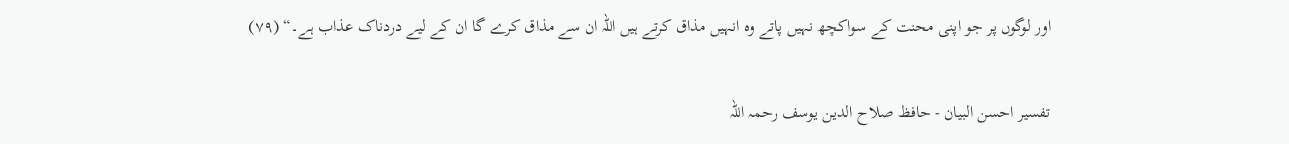اور لوگوں پر جو اپنی محنت کے سواکچھ نہیں پاتے وہ انہیں مذاق کرتے ہیں اللہ ان سے مذاق کرے گا ان کے لیے دردناک عذاب ہے۔“ (٧٩)

تفسیر احسن البیان - حافظ صلاح الدین یوسف رحمہ اللہ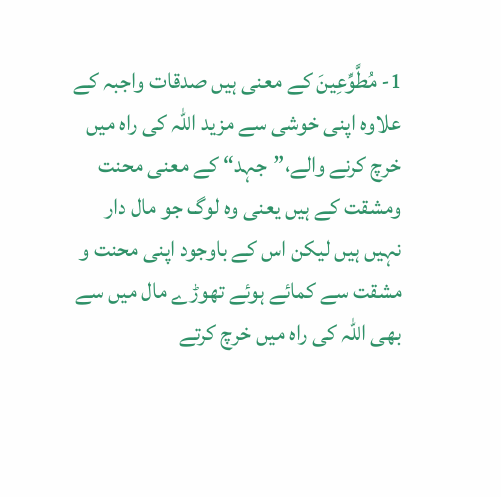1- مُطَّوِّعِينَ‌ کے معنی ہیں صدقات واجبہ کے علاوہ اپنی خوشی سے مزید اللہ کی راہ میں خرچ کرنے والے،”جہد“ کے معنی محنت ومشقت کے ہیں یعنی وہ لوگ جو مال دار نہیں ہیں لیکن اس کے باوجود اپنی محنت و مشقت سے کمائے ہوئے تھوڑے مال میں سے بھی اللہ کی راہ میں خرچ کرتے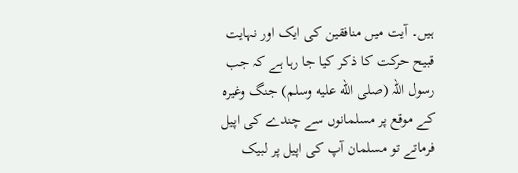ہیں۔ آیت میں منافقین کی ایک اور نہایت قبیح حرکت کا ذکر کیا جا رہا ہے کہ جب رسول اللہ (صلى الله عليه وسلم) جنگ وغیرہ کے موقع پر مسلمانوں سے چندے کی اپیل فرماتے تو مسلمان آپ کی اپیل پر لبیک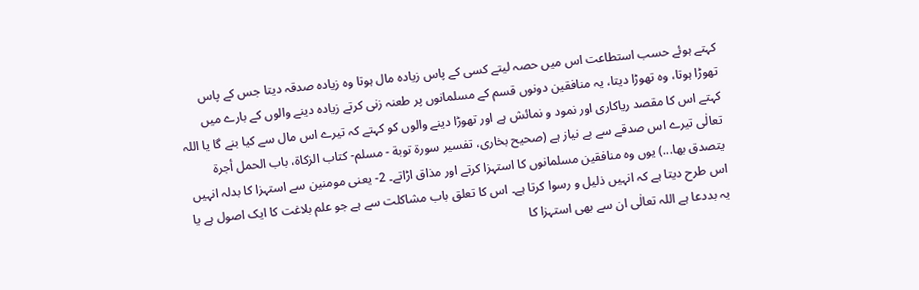کہتے ہوئے حسب استطاعت اس میں حصہ لیتے کسی کے پاس زیادہ مال ہوتا وہ زیادہ صدقہ دیتا جس کے پاس تھوڑا ہوتا، وہ تھوڑا دیتا، یہ منافقین دونوں قسم کے مسلمانوں پر طعنہ زنی کرتے زیادہ دینے والوں کے بارے میں کہتے اس کا مقصد ریاکاری اور نمود و نمائش ہے اور تھوڑا دینے والوں کو کہتے کہ تیرے اس مال سے کیا بنے گا یا اللہ تعالٰی تیرے اس صدقے سے بے نیاز ہے (صحيح بخاری، تفسير سورة توبة - مسلم- كتاب الزكاة، باب الحمل أجرة يتصدق بها...) یوں وہ منافقین مسلمانوں کا استہزا کرتے اور مذاق اڑاتے۔ 2- یعنی مومنین سے استہزا کا بدلہ انہیں اس طرح دیتا ہے کہ انہیں ذلیل و رسوا کرتا ہے۔ اس کا تعلق باب مشاکلت سے ہے جو علم بلاغت کا ایک اصول ہے یا یہ بددعا ہے اللہ تعالٰی ان سے بھی استہزا کا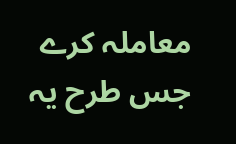معاملہ کرے جس طرح یہ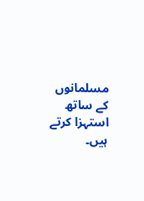مسلمانوں کے ساتھ استہزا کرتے ہیں۔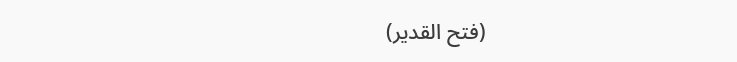(فتح القدیر)